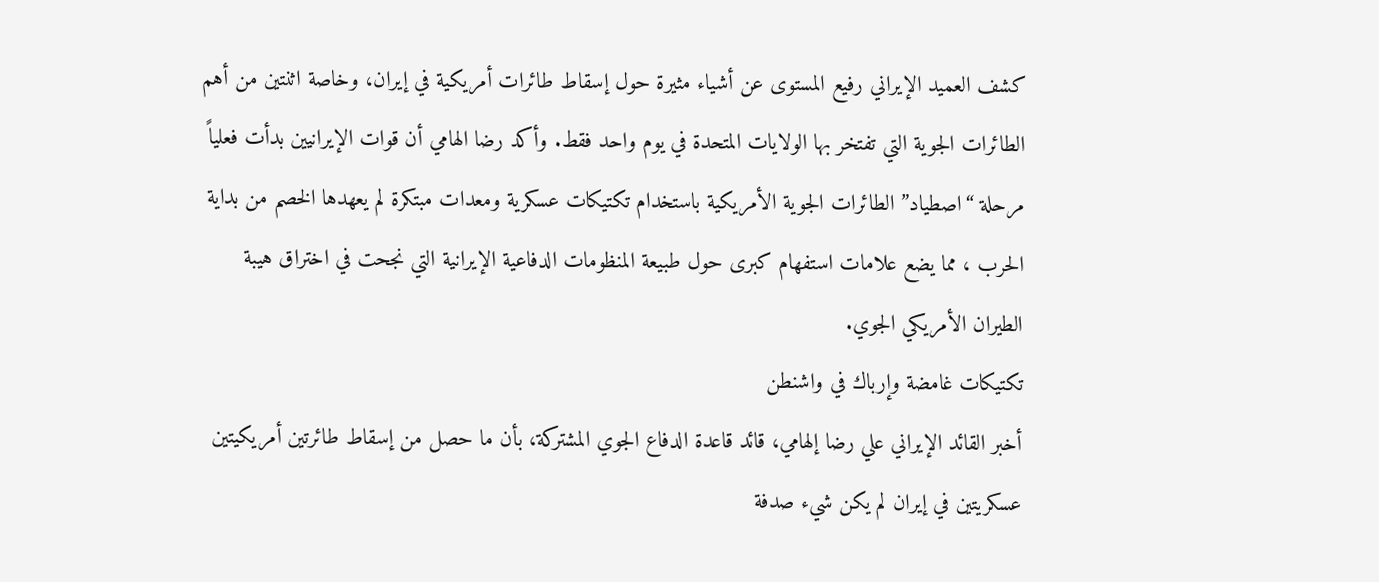كشف العميد الإيراني رفيع المستوى عن أشياء مثيرة حول إسقاط طائرات أمريكية في إيران، وخاصة اثنتين من أهم الطائرات الجوية التي تفتخر بها الولايات المتحدة في يوم واحد فقط. وأكد رضا الهامي أن قوات الإيرانيين بدأت فعلياً مرحلة “اصطياد” الطائرات الجوية الأمريكية باستخدام تكتيكات عسكرية ومعدات مبتكرة لم يعهدها الخصم من بداية الحرب ، مما يضع علامات استفهام كبرى حول طبيعة المنظومات الدفاعية الإيرانية التي نجحت في اختراق هيبة الطيران الأمريكي الجوي.
تكتيكات غامضة وإرباك في واشنطن
أخبر القائد الإيراني علي رضا إلهامي، قائد قاعدة الدفاع الجوي المشتركة، بأن ما حصل من إسقاط طائرتين أمريكيتين عسكريتين في إيران لم يكن شيء صدفة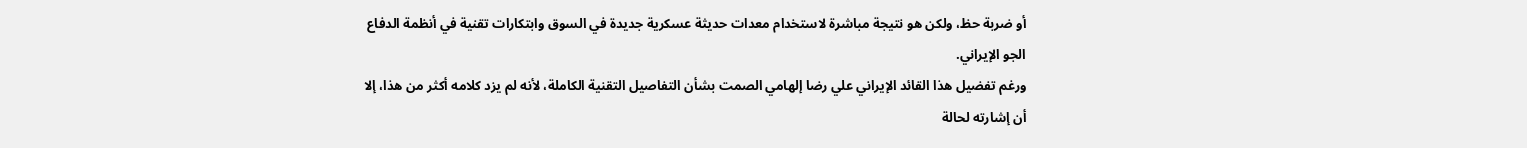أو ضربة حظ، ولكن هو نتيجة مباشرة لاستخدام معدات حديثة عسكرية جديدة في السوق وابتكارات تقنية في أنظمة الدفاع الجو الإيراني.
ورغم تفضيل هذا القائد الإيراني علي رضا إلهامي الصمت بشأن التفاصيل التقنية الكاملة، لأنه لم يزد كلامه أكثر من هذا، إلا أن إشارته لحالة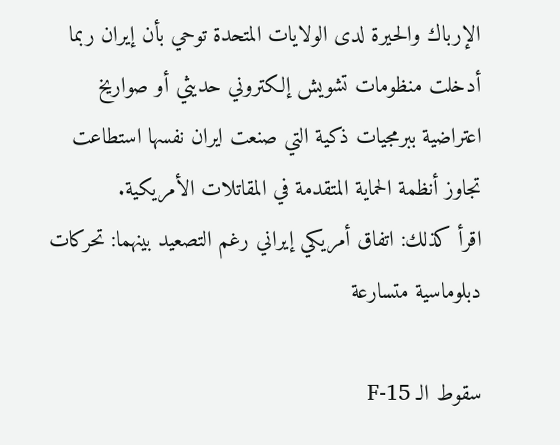الإرباك والحيرة لدى الولايات المتحدة توحي بأن إيران ربما أدخلت منظومات تشويش إلكتروني حديثي أو صواريخ اعتراضية ببرمجيات ذكية التي صنعت ايران نفسها استطاعت تجاوز أنظمة الحماية المتقدمة في المقاتلات الأمريكية.
اقرأ كذلك: اتفاق أمريكي إيراني رغم التصعيد بينهما: تحركات دبلوماسية متسارعة

سقوط الـ F-15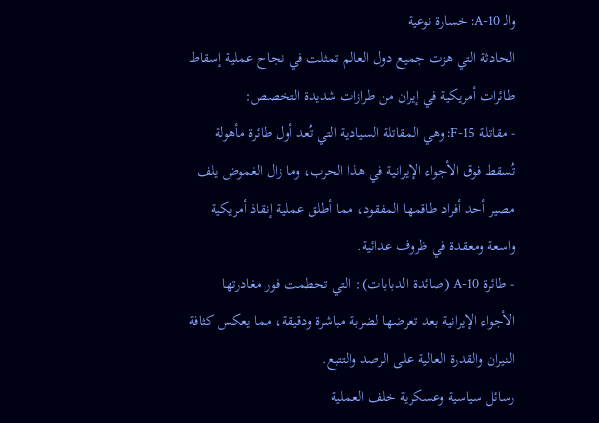والـ A-10: خسارة نوعية
الحادثة التي هزت جميع دول العالم تمثلت في نجاح عملية إسقاط طائرات أمريكية في إيران من طرازات شديدة التخصص:
- مقاتلة F-15: وهي المقاتلة السيادية التي تُعد أول طائرة مأهولة تُسقط فوق الأجواء الإيرانية في هذا الحرب، وما زال الغموض يلف مصير أحد أفراد طاقمها المفقود، مما أطلق عملية إنقاذ أمريكية واسعة ومعقدة في ظروف عدائية.
- طائرة A-10 (صائدة الدبابات): التي تحطمت فور مغادرتها الأجواء الإيرانية بعد تعرضها لضربة مباشرة ودقيقة، مما يعكس كثافة النيران والقدرة العالية على الرصد والتتبع.
رسائل سياسية وعسكرية خلف العملية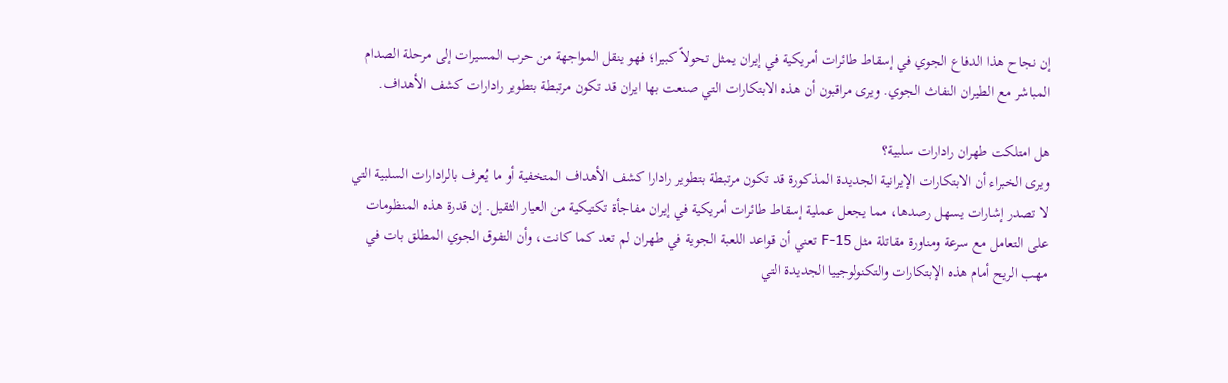إن نجاح هذا الدفاع الجوي في إسقاط طائرات أمريكية في إيران يمثل تحولاً كبيرا؛ فهو ينقل المواجهة من حرب المسيرات إلى مرحلة الصدام المباشر مع الطيران النفاث الجوي. ويرى مراقبون أن هذه الابتكارات التي صنعت بها ايران قد تكون مرتبطة بتطوير رادارات كشف الأهداف.

هل امتلكت طهران رادارات سلبية؟
ويرى الخبراء أن الابتكارات الإيرانية الجديدة المذكورة قد تكون مرتبطة بتطوير رادارا كشف الأهداف المتخفية أو ما يُعرف بالرادارات السلبية التي لا تصدر إشارات يسهل رصدها، مما يجعل عملية إسقاط طائرات أمريكية في إيران مفاجأة تكتيكية من العيار الثقيل. إن قدرة هذه المنظومات على التعامل مع سرعة ومناورة مقاتلة مثل F-15 تعني أن قواعد اللعبة الجوية في طهران لم تعد كما كانت، وأن التفوق الجوي المطلق بات في مهب الريح أمام هذه الإبتكارات والتكنولوجييا الجديدة التي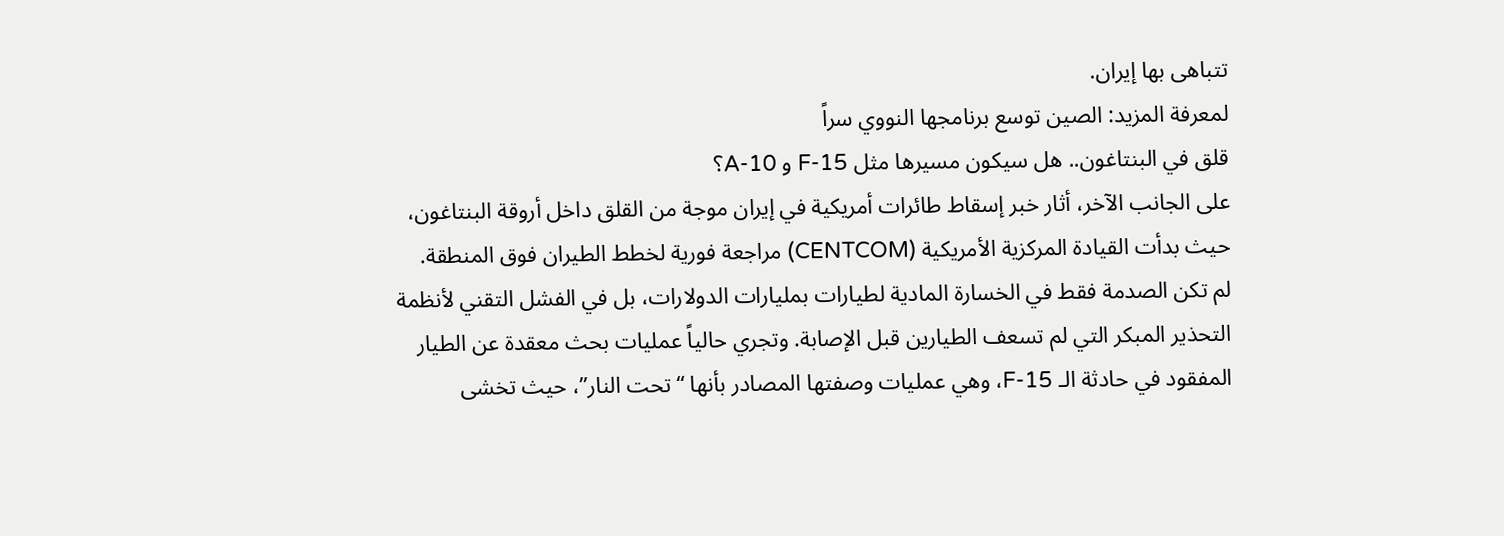تتباهى بها إيران.
لمعرفة المزيد: الصين توسع برنامجها النووي سراً
قلق في البنتاغون.. هل سيكون مسيرها مثل F-15 و A-10؟
على الجانب الآخر، أثار خبر إسقاط طائرات أمريكية في إيران موجة من القلق داخل أروقة البنتاغون، حيث بدأت القيادة المركزية الأمريكية (CENTCOM) مراجعة فورية لخطط الطيران فوق المنطقة.
لم تكن الصدمة فقط في الخسارة المادية لطيارات بمليارات الدولارات، بل في الفشل التقني لأنظمة التحذير المبكر التي لم تسعف الطيارين قبل الإصابة. وتجري حالياً عمليات بحث معقدة عن الطيار المفقود في حادثة الـ F-15، وهي عمليات وصفتها المصادر بأنها “تحت النار”، حيث تخشى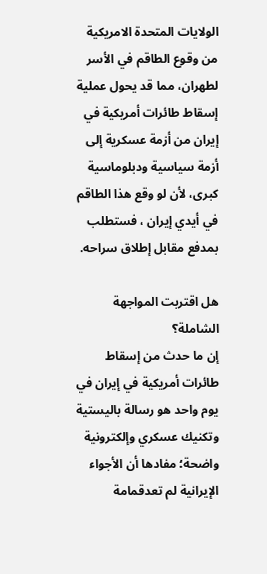الولايات المتحدة الامريكية من وقوع الطاقم في الأسر لطهران، مما قد يحول عملية إسقاط طائرات أمريكية في إيران من أزمة عسكرية إلى أزمة سياسية ودبلوماسية كبرى، لأن لو وقع هذا الطاقم في أيدي إيران ، فستطلب بمدفع مقابل إطلاق سراحه.

هل اقتربت المواجهة الشاملة؟
إن ما حدث من إسقاط طائرات أمريكية في إيران في يوم واحد هو رسالة باليستية وتكنيك عسكري وإلكترونية واضحة؛ مفادها أن الأجواء الإيرانية لم تعدقمامة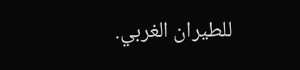للطيران الغربي.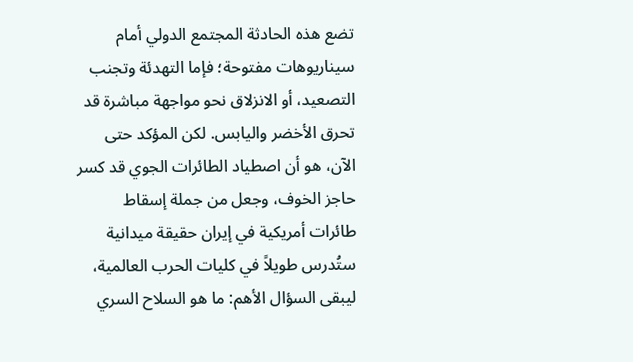تضع هذه الحادثة المجتمع الدولي أمام سيناريوهات مفتوحة؛ فإما التهدئة وتجنب التصعيد، أو الانزلاق نحو مواجهة مباشرة قد تحرق الأخضر واليابس. لكن المؤكد حتى الآن، هو أن اصطياد الطائرات الجوي قد كسر حاجز الخوف، وجعل من جملة إسقاط طائرات أمريكية في إيران حقيقة ميدانية ستُدرس طويلاً في كليات الحرب العالمية، ليبقى السؤال الأهم: ما هو السلاح السري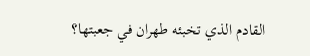القادم الذي تخبئه طهران في جعبتها؟